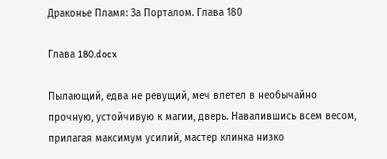Драконье Пламя: За Порталом. Глава 180

Глава 180.docx

Пылающий, едва не ревущий, меч влетел в необычайно прочную, устойчивую к магии, дверь. Навалившись всем весом, прилагая максимум усилий, мастер клинка низко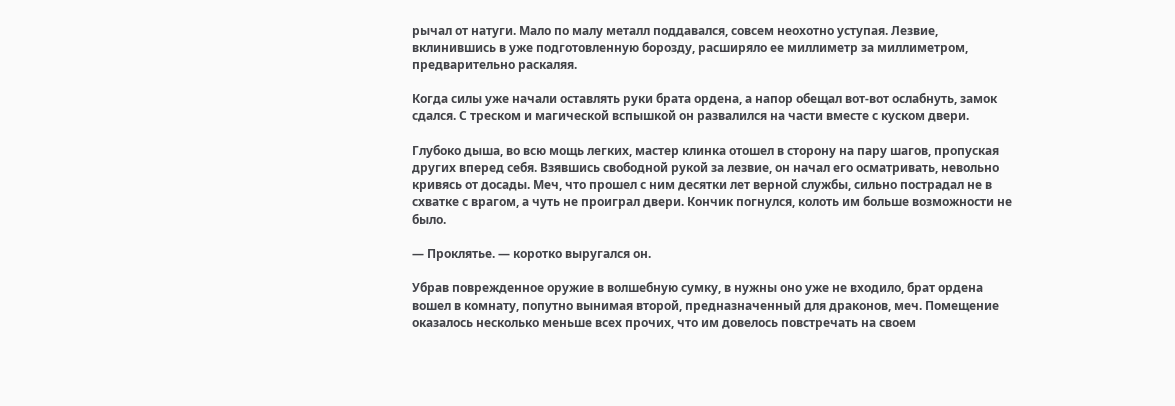рычал от натуги. Мало по малу металл поддавался, совсем неохотно уступая. Лезвие, вклинившись в уже подготовленную борозду, расширяло ее миллиметр за миллиметром, предварительно раскаляя.

Когда силы уже начали оставлять руки брата ордена, а напор обещал вот-вот ослабнуть, замок сдался. С треском и магической вспышкой он развалился на части вместе с куском двери.

Глубоко дыша, во всю мощь легких, мастер клинка отошел в сторону на пару шагов, пропуская других вперед себя. Взявшись свободной рукой за лезвие, он начал его осматривать, невольно кривясь от досады. Меч, что прошел с ним десятки лет верной службы, сильно пострадал не в схватке с врагом, а чуть не проиграл двери. Кончик погнулся, колоть им больше возможности не было.

— Проклятье. — коротко выругался он.

Убрав поврежденное оружие в волшебную сумку, в нужны оно уже не входило, брат ордена вошел в комнату, попутно вынимая второй, предназначенный для драконов, меч. Помещение оказалось несколько меньше всех прочих, что им довелось повстречать на своем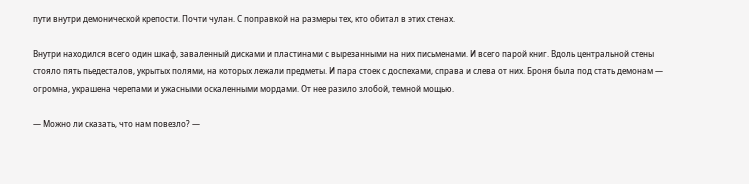пути внутри демонической крепости. Почти чулан. С поправкой на размеры тех, кто обитал в этих стенах.

Внутри находился всего один шкаф, заваленный дисками и пластинами с вырезанными на них письменами. И всего парой книг. Вдоль центральной стены стояло пять пьедесталов, укрытых полями, на которых лежали предметы. И пара стоек с доспехами, справа и слева от них. Броня была под стать демонам — огромна, украшена черепами и ужасными оскаленными мордами. От нее разило злобой, темной мощью.

— Можно ли сказать, что нам повезло? —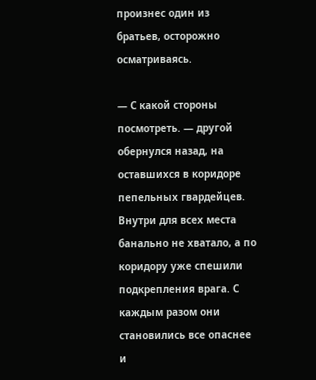произнес один из братьев, осторожно осматриваясь.

— С какой стороны посмотреть. — другой обернулся назад, на оставшихся в коридоре пепельных гвардейцев. Внутри для всех места банально не хватало, а по коридору уже спешили подкрепления врага. С каждым разом они становились все опаснее и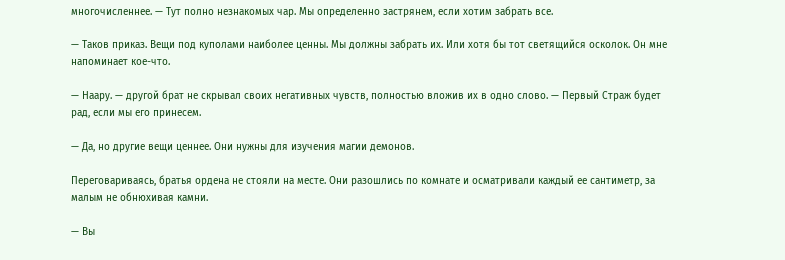многочисленнее. — Тут полно незнакомых чар. Мы определенно застрянем, если хотим забрать все.

— Таков приказ. Вещи под куполами наиболее ценны. Мы должны забрать их. Или хотя бы тот светящийся осколок. Он мне напоминает кое-что.

— Наару. — другой брат не скрывал своих негативных чувств, полностью вложив их в одно слово. — Первый Страж будет рад, если мы его принесем.

— Да, но другие вещи ценнее. Они нужны для изучения магии демонов.

Переговариваясь, братья ордена не стояли на месте. Они разошлись по комнате и осматривали каждый ее сантиметр, за малым не обнюхивая камни.

— Вы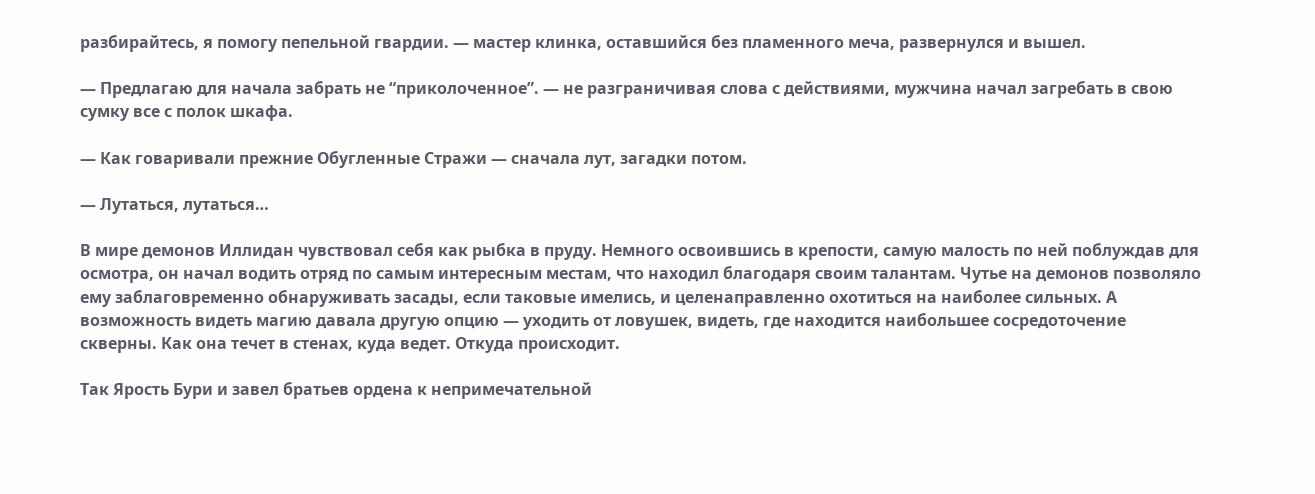разбирайтесь, я помогу пепельной гвардии. — мастер клинка, оставшийся без пламенного меча, развернулся и вышел.

— Предлагаю для начала забрать не “приколоченное”. — не разграничивая слова с действиями, мужчина начал загребать в свою сумку все с полок шкафа.

— Как говаривали прежние Обугленные Стражи — сначала лут, загадки потом.

— Лутаться, лутаться…

В мире демонов Иллидан чувствовал себя как рыбка в пруду. Немного освоившись в крепости, самую малость по ней поблуждав для осмотра, он начал водить отряд по самым интересным местам, что находил благодаря своим талантам. Чутье на демонов позволяло ему заблаговременно обнаруживать засады, если таковые имелись, и целенаправленно охотиться на наиболее сильных. А возможность видеть магию давала другую опцию — уходить от ловушек, видеть, где находится наибольшее сосредоточение скверны. Как она течет в стенах, куда ведет. Откуда происходит.

Так Ярость Бури и завел братьев ордена к непримечательной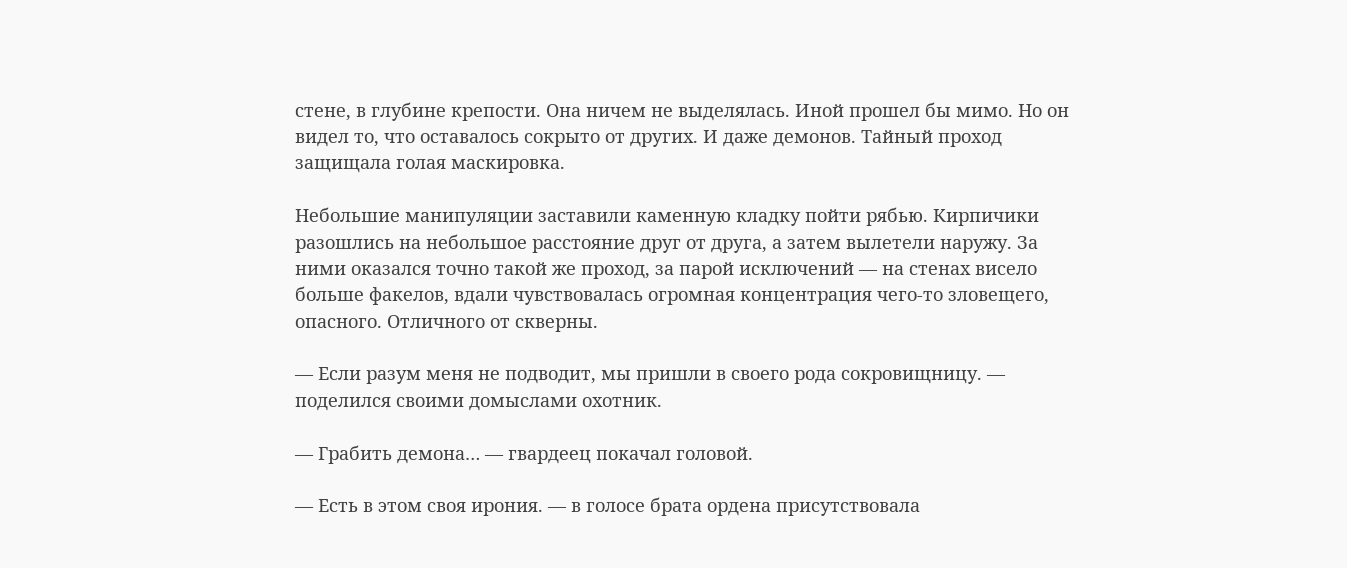стене, в глубине крепости. Она ничем не выделялась. Иной прошел бы мимо. Но он видел то, что оставалось сокрыто от других. И даже демонов. Тайный проход защищала голая маскировка.

Небольшие манипуляции заставили каменную кладку пойти рябью. Кирпичики разошлись на небольшое расстояние друг от друга, а затем вылетели наружу. За ними оказался точно такой же проход, за парой исключений — на стенах висело больше факелов, вдали чувствовалась огромная концентрация чего-то зловещего, опасного. Отличного от скверны.

— Если разум меня не подводит, мы пришли в своего рода сокровищницу. — поделился своими домыслами охотник.

— Грабить демона… — гвардеец покачал головой.

— Есть в этом своя ирония. — в голосе брата ордена присутствовала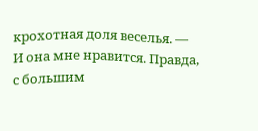крохотная доля веселья. — И она мне нравится. Правда, с большим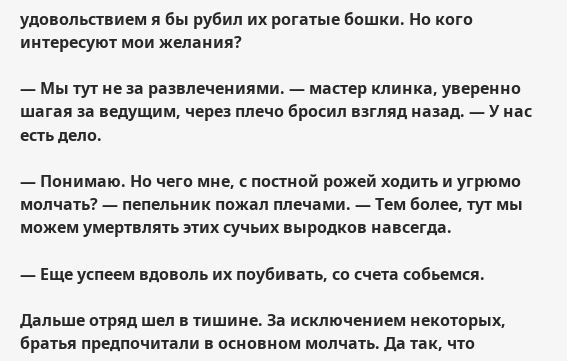удовольствием я бы рубил их рогатые бошки. Но кого интересуют мои желания?

— Мы тут не за развлечениями. — мастер клинка, уверенно шагая за ведущим, через плечо бросил взгляд назад. — У нас есть дело.

— Понимаю. Но чего мне, с постной рожей ходить и угрюмо молчать? — пепельник пожал плечами. — Тем более, тут мы можем умертвлять этих сучьих выродков навсегда.

— Еще успеем вдоволь их поубивать, со счета собьемся.

Дальше отряд шел в тишине. За исключением некоторых, братья предпочитали в основном молчать. Да так, что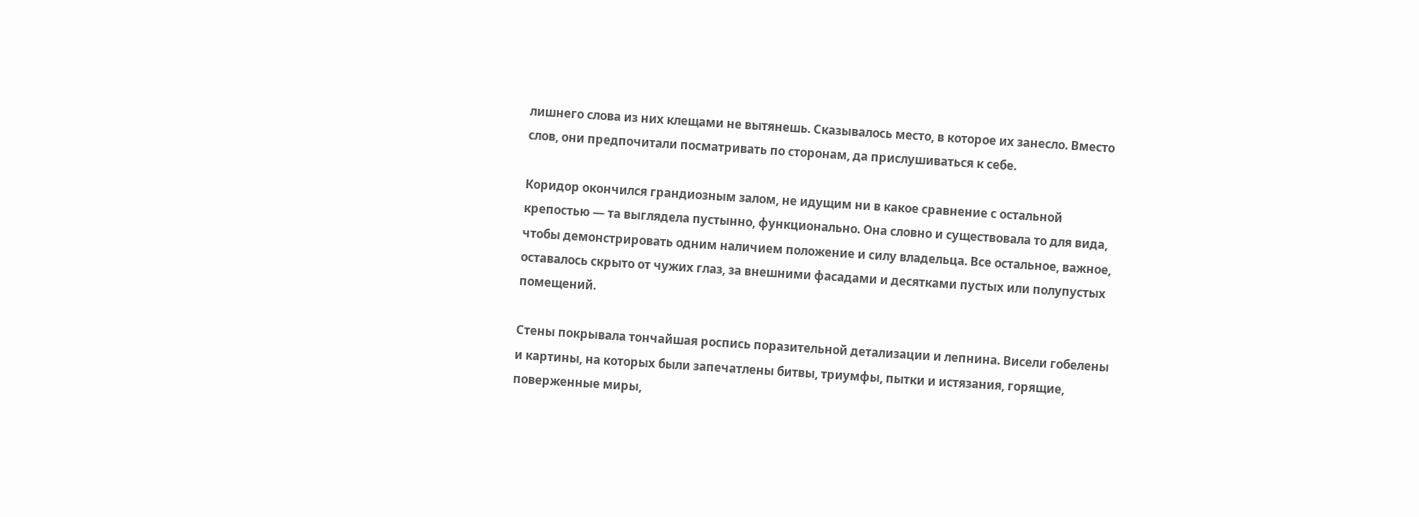лишнего слова из них клещами не вытянешь. Сказывалось место, в которое их занесло. Вместо слов, они предпочитали посматривать по сторонам, да прислушиваться к себе.

Коридор окончился грандиозным залом, не идущим ни в какое сравнение с остальной крепостью — та выглядела пустынно, функционально. Она словно и существовала то для вида, чтобы демонстрировать одним наличием положение и силу владельца. Все остальное, важное, оставалось скрыто от чужих глаз, за внешними фасадами и десятками пустых или полупустых помещений.

Стены покрывала тончайшая роспись поразительной детализации и лепнина. Висели гобелены и картины, на которых были запечатлены битвы, триумфы, пытки и истязания, горящие, поверженные миры,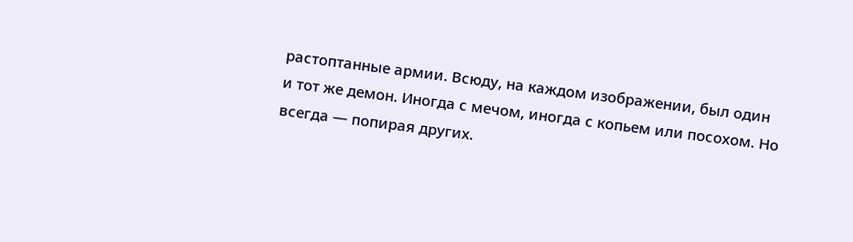растоптанные армии. Всюду, на каждом изображении, был один и тот же демон. Иногда с мечом, иногда с копьем или посохом. Но всегда — попирая других.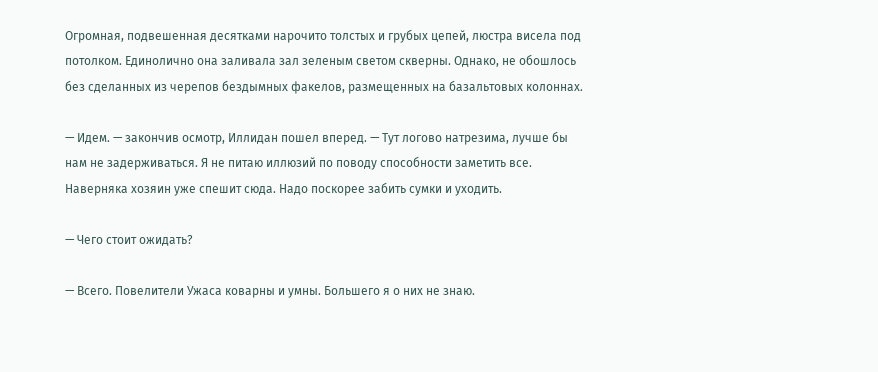Огромная, подвешенная десятками нарочито толстых и грубых цепей, люстра висела под потолком. Единолично она заливала зал зеленым светом скверны. Однако, не обошлось без сделанных из черепов бездымных факелов, размещенных на базальтовых колоннах.

— Идем. — закончив осмотр, Иллидан пошел вперед. — Тут логово натрезима, лучше бы нам не задерживаться. Я не питаю иллюзий по поводу способности заметить все. Наверняка хозяин уже спешит сюда. Надо поскорее забить сумки и уходить.

— Чего стоит ожидать?

— Всего. Повелители Ужаса коварны и умны. Большего я о них не знаю.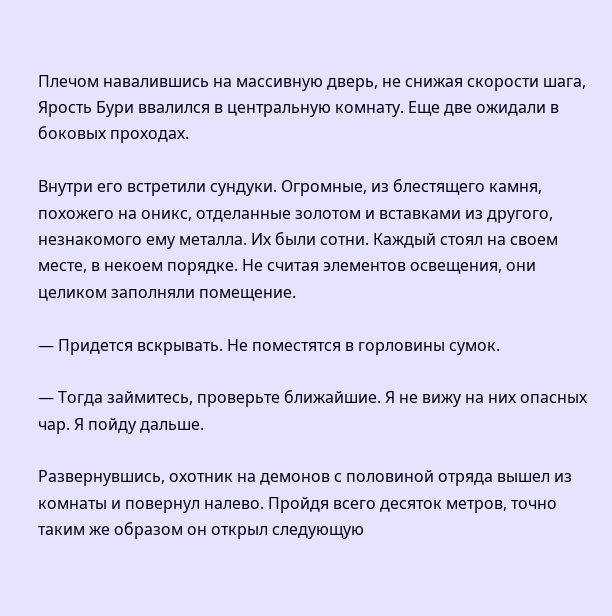Плечом навалившись на массивную дверь, не снижая скорости шага, Ярость Бури ввалился в центральную комнату. Еще две ожидали в боковых проходах.

Внутри его встретили сундуки. Огромные, из блестящего камня, похожего на оникс, отделанные золотом и вставками из другого, незнакомого ему металла. Их были сотни. Каждый стоял на своем месте, в некоем порядке. Не считая элементов освещения, они целиком заполняли помещение.

— Придется вскрывать. Не поместятся в горловины сумок.

— Тогда займитесь, проверьте ближайшие. Я не вижу на них опасных чар. Я пойду дальше.

Развернувшись, охотник на демонов с половиной отряда вышел из комнаты и повернул налево. Пройдя всего десяток метров, точно таким же образом он открыл следующую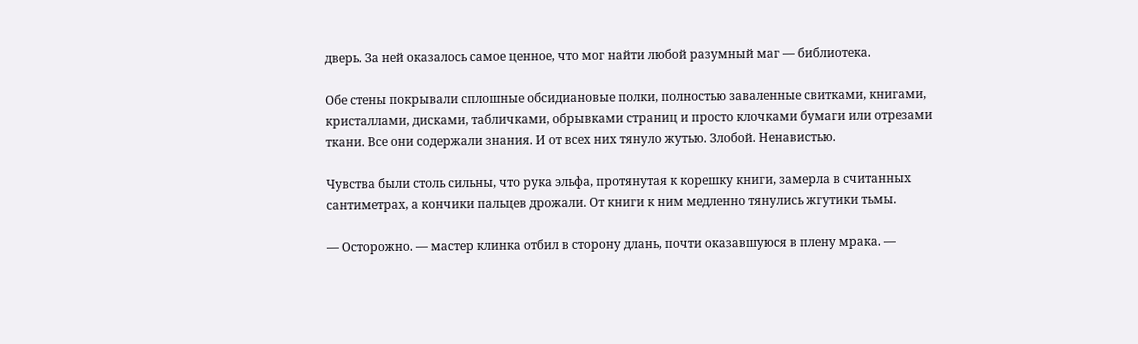дверь. За ней оказалось самое ценное, что мог найти любой разумный маг — библиотека.

Обе стены покрывали сплошные обсидиановые полки, полностью заваленные свитками, книгами, кристаллами, дисками, табличками, обрывками страниц и просто клочками бумаги или отрезами ткани. Все они содержали знания. И от всех них тянуло жутью. Злобой. Ненавистью.

Чувства были столь сильны, что рука эльфа, протянутая к корешку книги, замерла в считанных сантиметрах, а кончики пальцев дрожали. От книги к ним медленно тянулись жгутики тьмы.

— Осторожно. — мастер клинка отбил в сторону длань, почти оказавшуюся в плену мрака. —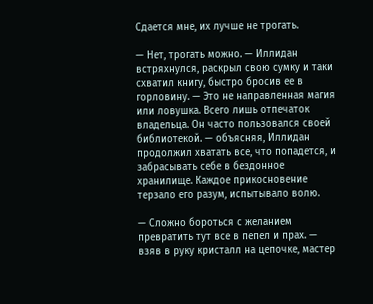Сдается мне, их лучше не трогать.

— Нет, трогать можно. — Иллидан встряхнулся, раскрыл свою сумку и таки схватил книгу, быстро бросив ее в горловину. — Это не направленная магия или ловушка. Всего лишь отпечаток владельца. Он часто пользовался своей библиотекой. — объясняя, Иллидан продолжил хватать все, что попадется, и забрасывать себе в бездонное хранилище. Каждое прикосновение терзало его разум, испытывало волю.

— Сложно бороться с желанием превратить тут все в пепел и прах. — взяв в руку кристалл на цепочке, мастер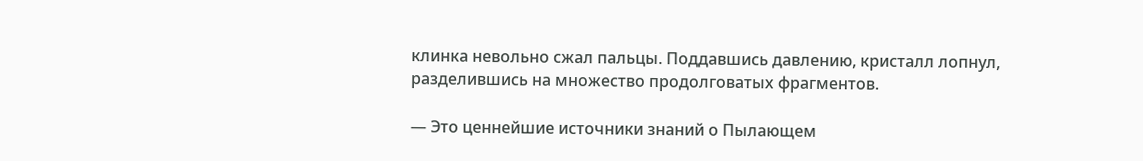клинка невольно сжал пальцы. Поддавшись давлению, кристалл лопнул, разделившись на множество продолговатых фрагментов.

— Это ценнейшие источники знаний о Пылающем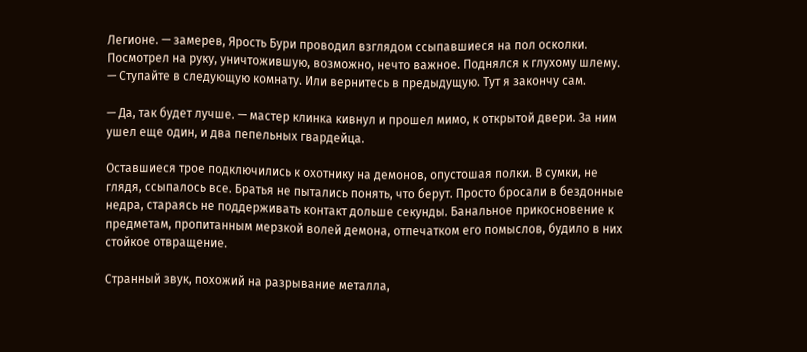Легионе. — замерев, Ярость Бури проводил взглядом ссыпавшиеся на пол осколки. Посмотрел на руку, уничтожившую, возможно, нечто важное. Поднялся к глухому шлему. — Ступайте в следующую комнату. Или вернитесь в предыдущую. Тут я закончу сам.

— Да, так будет лучше. — мастер клинка кивнул и прошел мимо, к открытой двери. За ним ушел еще один, и два пепельных гвардейца.

Оставшиеся трое подключились к охотнику на демонов, опустошая полки. В сумки, не глядя, ссыпалось все. Братья не пытались понять, что берут. Просто бросали в бездонные недра, стараясь не поддерживать контакт дольше секунды. Банальное прикосновение к предметам, пропитанным мерзкой волей демона, отпечатком его помыслов, будило в них стойкое отвращение.

Странный звук, похожий на разрывание металла,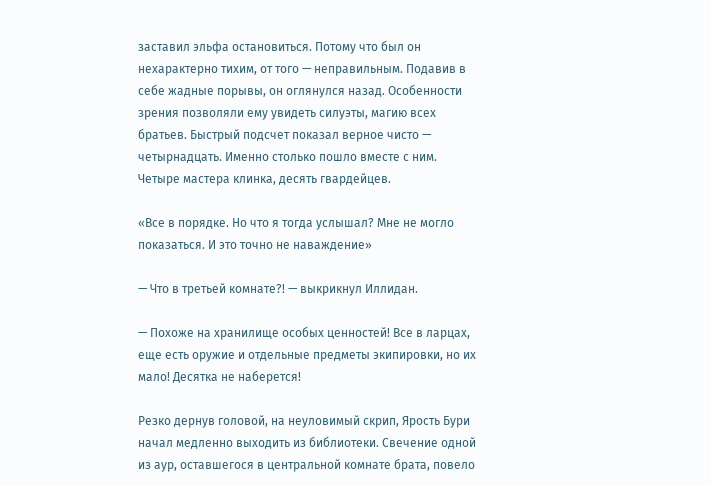заставил эльфа остановиться. Потому что был он нехарактерно тихим, от того — неправильным. Подавив в себе жадные порывы, он оглянулся назад. Особенности зрения позволяли ему увидеть силуэты, магию всех братьев. Быстрый подсчет показал верное чисто — четырнадцать. Именно столько пошло вместе с ним. Четыре мастера клинка, десять гвардейцев.

«Все в порядке. Но что я тогда услышал? Мне не могло показаться. И это точно не наваждение»

— Что в третьей комнате?! — выкрикнул Иллидан.

— Похоже на хранилище особых ценностей! Все в ларцах, еще есть оружие и отдельные предметы экипировки, но их мало! Десятка не наберется!

Резко дернув головой, на неуловимый скрип, Ярость Бури начал медленно выходить из библиотеки. Свечение одной из аур, оставшегося в центральной комнате брата, повело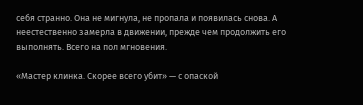себя странно. Она не мигнула, не пропала и появилась снова. А неестественно замерла в движении, прежде чем продолжить его выполнять. Всего на пол мгновения.

«Мастер клинка. Скорее всего убит» — с опаской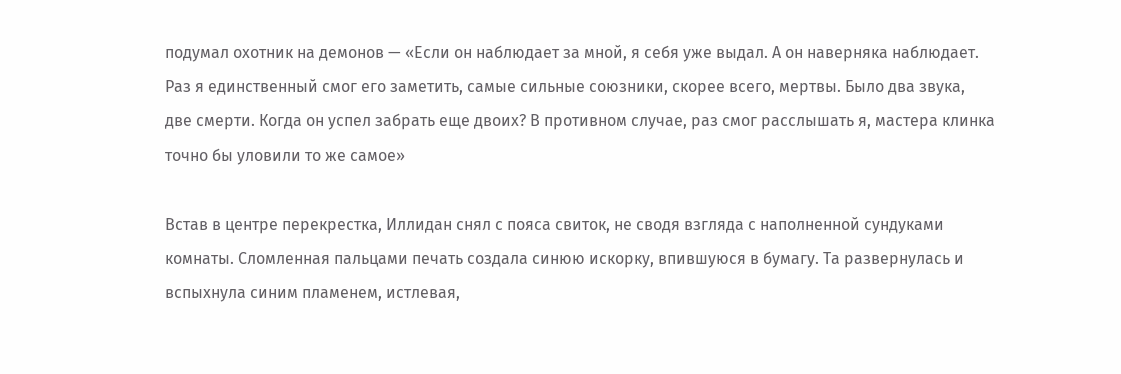подумал охотник на демонов — «Если он наблюдает за мной, я себя уже выдал. А он наверняка наблюдает. Раз я единственный смог его заметить, самые сильные союзники, скорее всего, мертвы. Было два звука, две смерти. Когда он успел забрать еще двоих? В противном случае, раз смог расслышать я, мастера клинка точно бы уловили то же самое»

Встав в центре перекрестка, Иллидан снял с пояса свиток, не сводя взгляда с наполненной сундуками комнаты. Сломленная пальцами печать создала синюю искорку, впившуюся в бумагу. Та развернулась и вспыхнула синим пламенем, истлевая,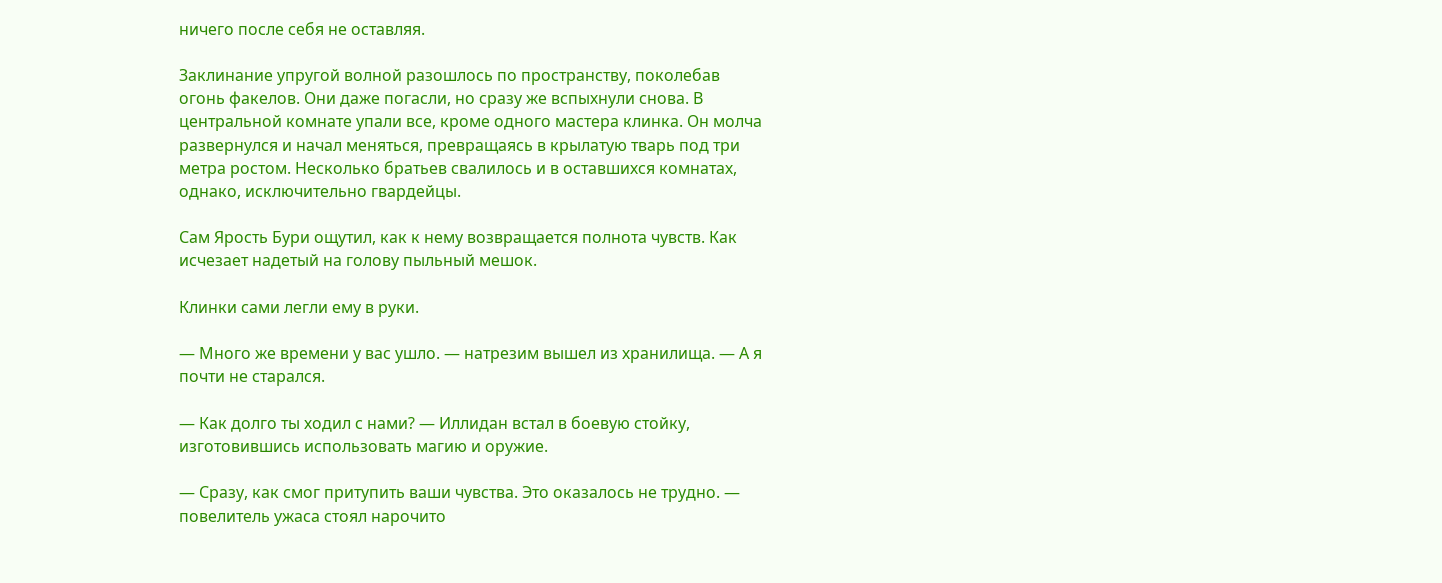ничего после себя не оставляя.

Заклинание упругой волной разошлось по пространству, поколебав огонь факелов. Они даже погасли, но сразу же вспыхнули снова. В центральной комнате упали все, кроме одного мастера клинка. Он молча развернулся и начал меняться, превращаясь в крылатую тварь под три метра ростом. Несколько братьев свалилось и в оставшихся комнатах, однако, исключительно гвардейцы.

Сам Ярость Бури ощутил, как к нему возвращается полнота чувств. Как исчезает надетый на голову пыльный мешок.

Клинки сами легли ему в руки.

— Много же времени у вас ушло. — натрезим вышел из хранилища. — А я почти не старался.

— Как долго ты ходил с нами? — Иллидан встал в боевую стойку, изготовившись использовать магию и оружие.

— Сразу, как смог притупить ваши чувства. Это оказалось не трудно. — повелитель ужаса стоял нарочито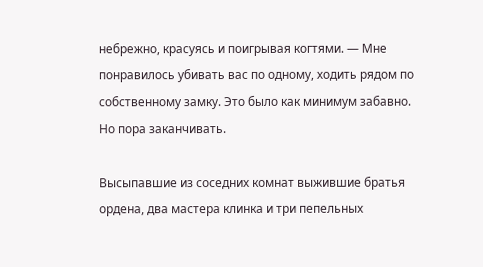небрежно, красуясь и поигрывая когтями. — Мне понравилось убивать вас по одному, ходить рядом по собственному замку. Это было как минимум забавно. Но пора заканчивать.

Высыпавшие из соседних комнат выжившие братья ордена, два мастера клинка и три пепельных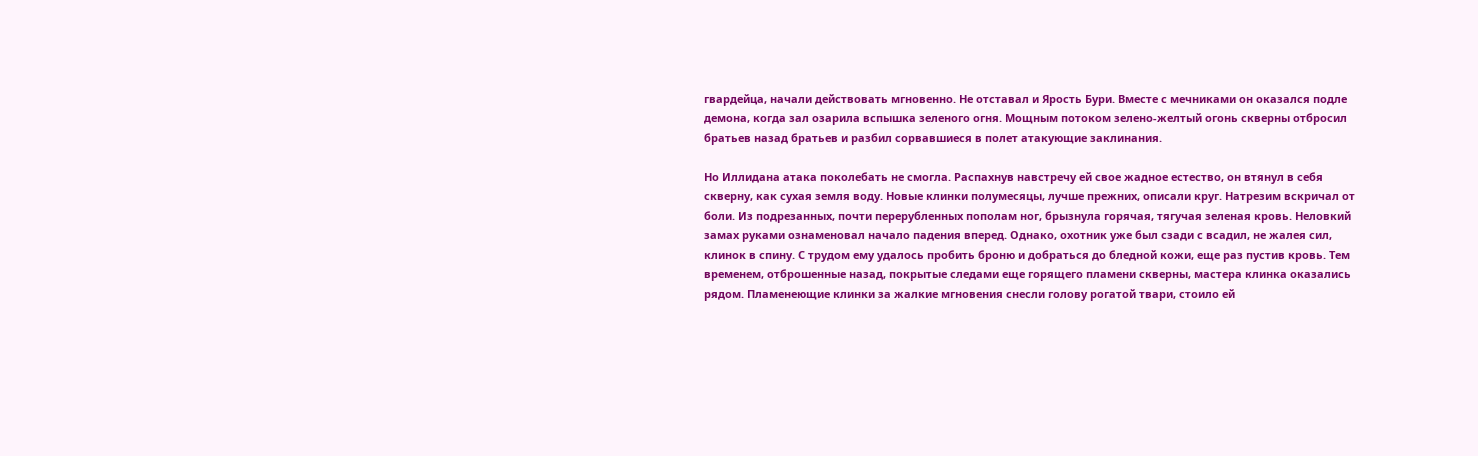гвардейца, начали действовать мгновенно. Не отставал и Ярость Бури. Вместе с мечниками он оказался подле демона, когда зал озарила вспышка зеленого огня. Мощным потоком зелено-желтый огонь скверны отбросил братьев назад братьев и разбил сорвавшиеся в полет атакующие заклинания.

Но Иллидана атака поколебать не смогла. Распахнув навстречу ей свое жадное естество, он втянул в себя скверну, как сухая земля воду. Новые клинки полумесяцы, лучше прежних, описали круг. Натрезим вскричал от боли. Из подрезанных, почти перерубленных пополам ног, брызнула горячая, тягучая зеленая кровь. Неловкий замах руками ознаменовал начало падения вперед. Однако, охотник уже был сзади с всадил, не жалея сил, клинок в спину. С трудом ему удалось пробить броню и добраться до бледной кожи, еще раз пустив кровь. Тем временем, отброшенные назад, покрытые следами еще горящего пламени скверны, мастера клинка оказались рядом. Пламенеющие клинки за жалкие мгновения снесли голову рогатой твари, стоило ей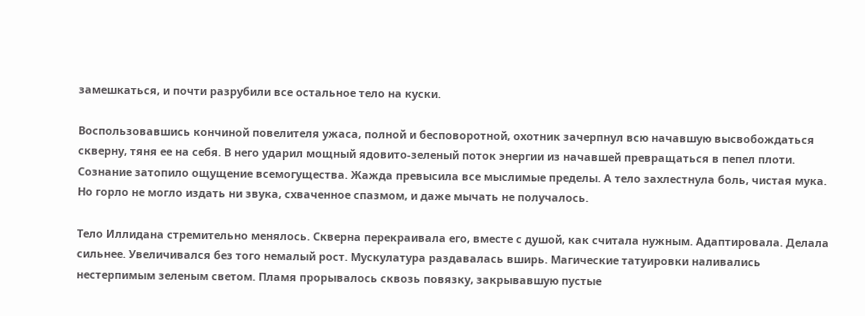замешкаться, и почти разрубили все остальное тело на куски.

Воспользовавшись кончиной повелителя ужаса, полной и бесповоротной, охотник зачерпнул всю начавшую высвобождаться скверну, тяня ее на себя. В него ударил мощный ядовито-зеленый поток энергии из начавшей превращаться в пепел плоти. Сознание затопило ощущение всемогущества. Жажда превысила все мыслимые пределы. А тело захлестнула боль, чистая мука. Но горло не могло издать ни звука, схваченное спазмом, и даже мычать не получалось.

Тело Иллидана стремительно менялось. Скверна перекраивала его, вместе с душой, как считала нужным. Адаптировала. Делала сильнее. Увеличивался без того немалый рост. Мускулатура раздавалась вширь. Магические татуировки наливались нестерпимым зеленым светом. Пламя прорывалось сквозь повязку, закрывавшую пустые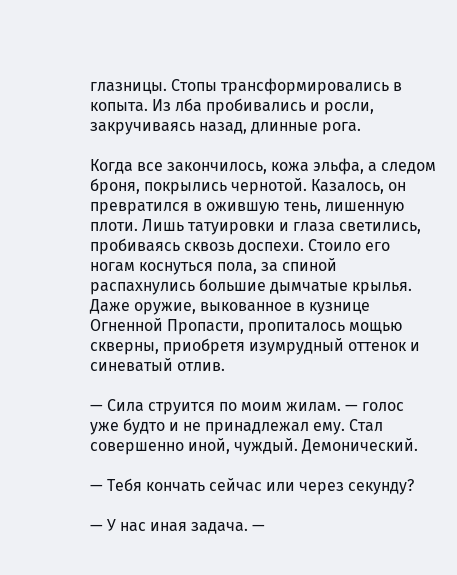глазницы. Стопы трансформировались в копыта. Из лба пробивались и росли, закручиваясь назад, длинные рога.

Когда все закончилось, кожа эльфа, а следом броня, покрылись чернотой. Казалось, он превратился в ожившую тень, лишенную плоти. Лишь татуировки и глаза светились, пробиваясь сквозь доспехи. Стоило его ногам коснуться пола, за спиной распахнулись большие дымчатые крылья. Даже оружие, выкованное в кузнице Огненной Пропасти, пропиталось мощью скверны, приобретя изумрудный оттенок и синеватый отлив.

— Сила струится по моим жилам. — голос уже будто и не принадлежал ему. Стал совершенно иной, чуждый. Демонический.

— Тебя кончать сейчас или через секунду?

— У нас иная задача. —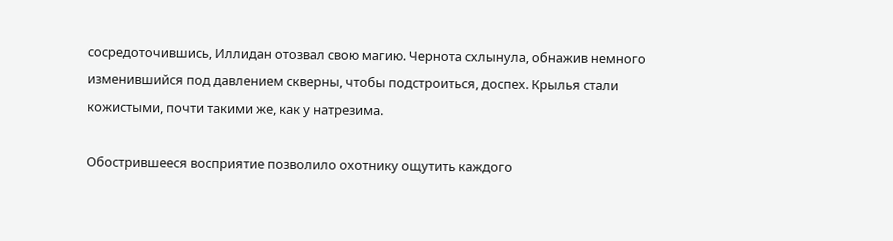сосредоточившись, Иллидан отозвал свою магию. Чернота схлынула, обнажив немного изменившийся под давлением скверны, чтобы подстроиться, доспех. Крылья стали кожистыми, почти такими же, как у натрезима.

Обострившееся восприятие позволило охотнику ощутить каждого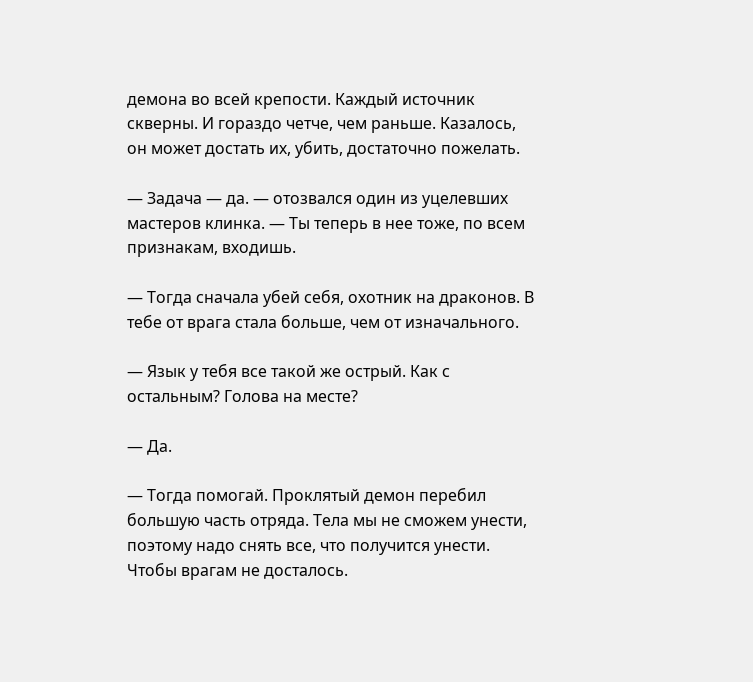демона во всей крепости. Каждый источник скверны. И гораздо четче, чем раньше. Казалось, он может достать их, убить, достаточно пожелать.

— Задача — да. — отозвался один из уцелевших мастеров клинка. — Ты теперь в нее тоже, по всем признакам, входишь.

— Тогда сначала убей себя, охотник на драконов. В тебе от врага стала больше, чем от изначального.

— Язык у тебя все такой же острый. Как с остальным? Голова на месте?

— Да.

— Тогда помогай. Проклятый демон перебил большую часть отряда. Тела мы не сможем унести, поэтому надо снять все, что получится унести. Чтобы врагам не досталось.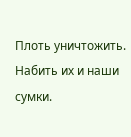Плоть уничтожить. Набить их и наши сумки.